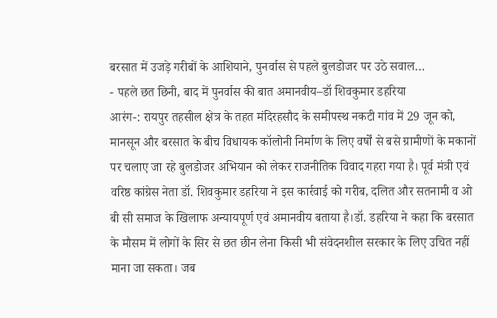बरसात में उजड़े गरीबों के आशियाने, पुनर्वास से पहले बुलडोजर पर उठे सवाल…
- पहले छत छिनी, बाद में पुनर्वास की बात अमानवीय–डॉ शिवकुमार डहरिया
आरंग-: रायपुर तहसील क्षेत्र के तहत मंदिरहसौद के समीपस्थ नकटी गांव में 29 जून को, मानसून और बरसात के बीच विधायक कॉलोनी निर्माण के लिए वर्षों से बसे ग्रामीणों के मकानों पर चलाए जा रहे बुलडोजर अभियान को लेकर राजनीतिक विवाद गहरा गया है। पूर्व मंत्री एवं वरिष्ठ कांग्रेस नेता डॉ. शिवकुमार डहरिया ने इस कार्रवाई को गरीब, दलित और सतनामी व ओ बी सी समाज के खिलाफ अन्यायपूर्ण एवं अमानवीय बताया है।डॉ. डहरिया ने कहा कि बरसात के मौसम में लोगों के सिर से छत छीन लेना किसी भी संवेदनशील सरकार के लिए उचित नहीं माना जा सकता। जब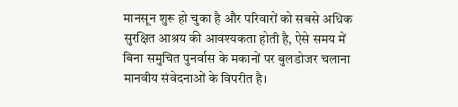मानसून शुरू हो चुका है और परिवारों को सबसे अधिक सुरक्षित आश्रय की आवश्यकता होती है, ऐसे समय में बिना समुचित पुनर्वास के मकानों पर बुलडोजर चलाना मानवीय संवेदनाओं के विपरीत है।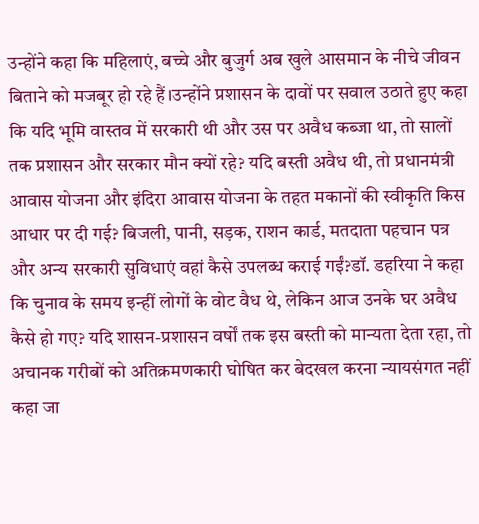उन्होंने कहा कि महिलाएं, बच्चे और बुजुर्ग अब खुले आसमान के नीचे जीवन बिताने को मजबूर हो रहे हैं।उन्होंने प्रशासन के दावों पर सवाल उठाते हुए कहा कि यदि भूमि वास्तव में सरकारी थी और उस पर अवैध कब्जा था, तो सालों तक प्रशासन और सरकार मौन क्यों रहे? यदि बस्ती अवैध थी, तो प्रधानमंत्री आवास योजना और इंदिरा आवास योजना के तहत मकानों की स्वीकृति किस आधार पर दी गई? बिजली, पानी, सड़क, राशन कार्ड, मतदाता पहचान पत्र और अन्य सरकारी सुविधाएं वहां कैसे उपलब्ध कराई गईं?डॉ. डहरिया ने कहा कि चुनाव के समय इन्हीं लोगों के वोट वैध थे, लेकिन आज उनके घर अवैध कैसे हो गए? यदि शासन-प्रशासन वर्षों तक इस बस्ती को मान्यता देता रहा, तो अचानक गरीबों को अतिक्रमणकारी घोषित कर बेदखल करना न्यायसंगत नहीं कहा जा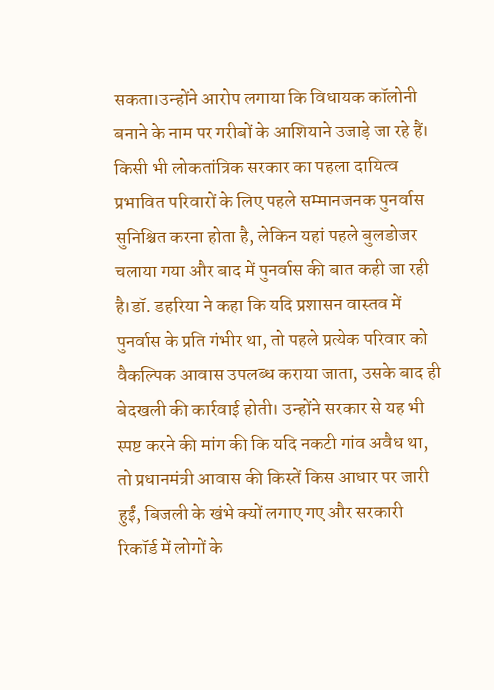सकता।उन्होंने आरोप लगाया कि विधायक कॉलोनी बनाने के नाम पर गरीबों के आशियाने उजाड़े जा रहे हैं। किसी भी लोकतांत्रिक सरकार का पहला दायित्व प्रभावित परिवारों के लिए पहले सम्मानजनक पुनर्वास सुनिश्चित करना होता है, लेकिन यहां पहले बुलडोजर चलाया गया और बाद में पुनर्वास की बात कही जा रही है।डॉ. डहरिया ने कहा कि यदि प्रशासन वास्तव में पुनर्वास के प्रति गंभीर था, तो पहले प्रत्येक परिवार को वैकल्पिक आवास उपलब्ध कराया जाता, उसके बाद ही बेदखली की कार्रवाई होती। उन्होंने सरकार से यह भी स्पष्ट करने की मांग की कि यदि नकटी गांव अवैध था, तो प्रधानमंत्री आवास की किस्तें किस आधार पर जारी हुईं, बिजली के खंभे क्यों लगाए गए और सरकारी रिकॉर्ड में लोगों के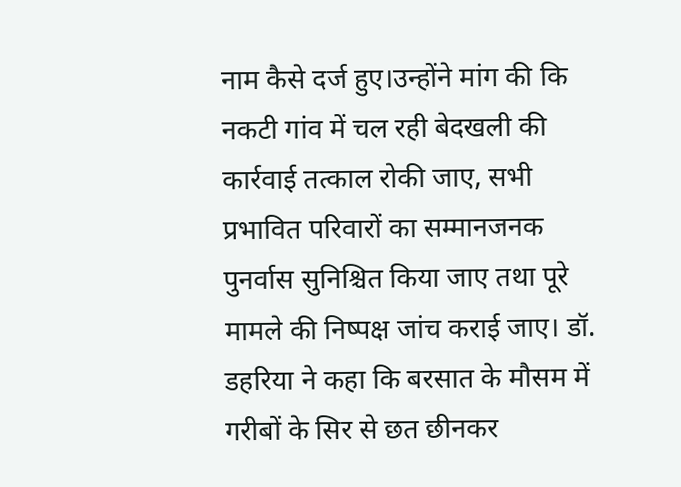नाम कैसे दर्ज हुए।उन्होंने मांग की कि नकटी गांव में चल रही बेदखली की कार्रवाई तत्काल रोकी जाए, सभी प्रभावित परिवारों का सम्मानजनक पुनर्वास सुनिश्चित किया जाए तथा पूरे मामले की निष्पक्ष जांच कराई जाए। डॉ. डहरिया ने कहा कि बरसात के मौसम में गरीबों के सिर से छत छीनकर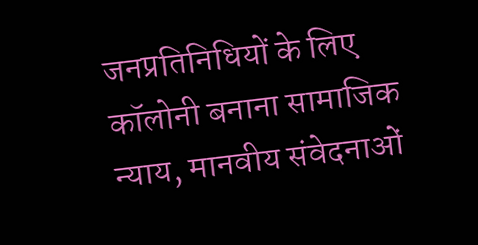जनप्रतिनिधियों के लिए कॉलोनी बनाना सामाजिक न्याय, मानवीय संवेदनाओं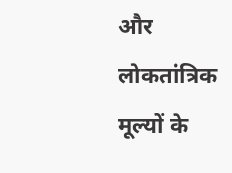और लोकतांत्रिक मूल्यों के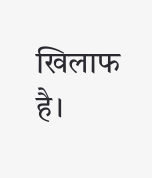खिलाफ है।